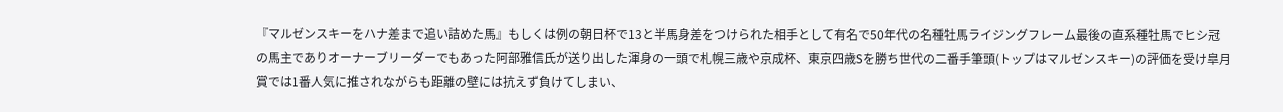『マルゼンスキーをハナ差まで追い詰めた馬』もしくは例の朝日杯で13と半馬身差をつけられた相手として有名で50年代の名種牡馬ライジングフレーム最後の直系種牡馬でヒシ冠の馬主でありオーナーブリーダーでもあった阿部雅信氏が送り出した渾身の一頭で札幌三歳や京成杯、東京四歳Sを勝ち世代の二番手筆頭(トップはマルゼンスキー)の評価を受け皐月賞では1番人気に推されながらも距離の壁には抗えず負けてしまい、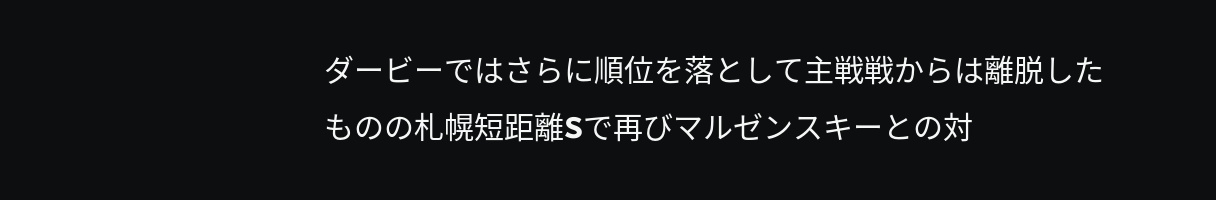ダービーではさらに順位を落として主戦戦からは離脱したものの札幌短距離Sで再びマルゼンスキーとの対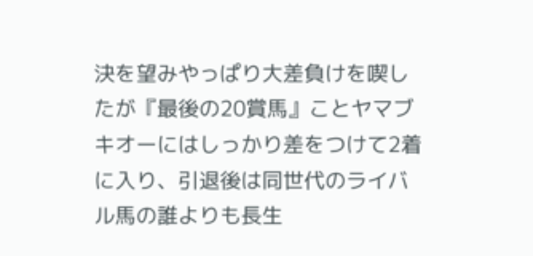決を望みやっぱり大差負けを喫したが『最後の20賞馬』ことヤマブキオーにはしっかり差をつけて2着に入り、引退後は同世代のライバル馬の誰よりも長生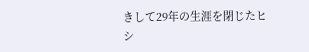きして29年の生涯を閉じたヒシ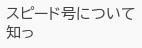スピード号について知っ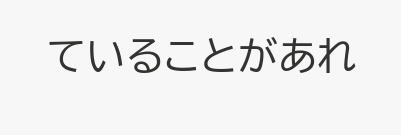ていることがあれ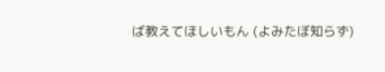ば教えてほしいもん (よみたぼ知らず)